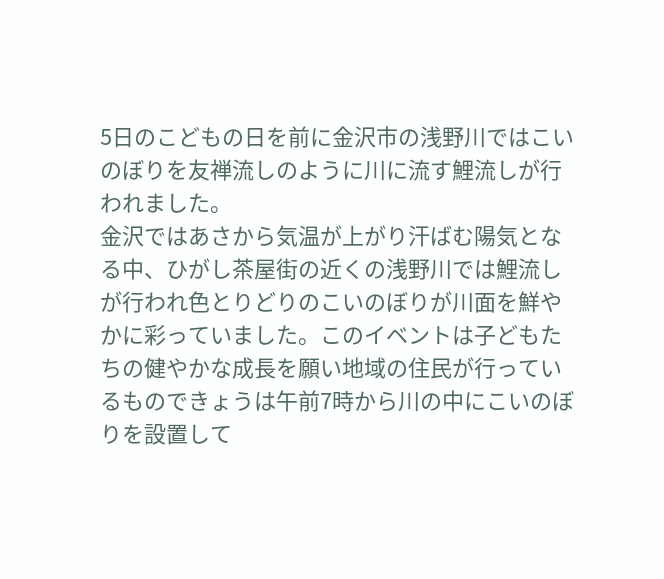5日のこどもの日を前に金沢市の浅野川ではこいのぼりを友禅流しのように川に流す鯉流しが行われました。
金沢ではあさから気温が上がり汗ばむ陽気となる中、ひがし茶屋街の近くの浅野川では鯉流しが行われ色とりどりのこいのぼりが川面を鮮やかに彩っていました。このイベントは子どもたちの健やかな成長を願い地域の住民が行っているものできょうは午前7時から川の中にこいのぼりを設置して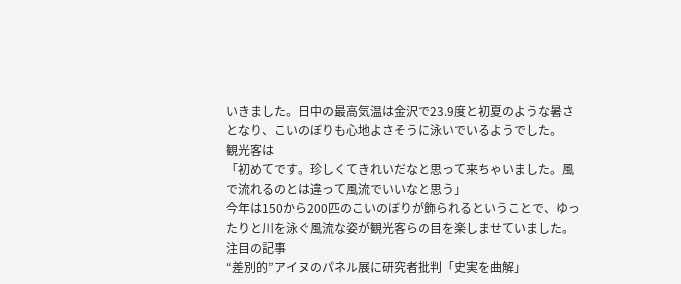いきました。日中の最高気温は金沢で23.9度と初夏のような暑さとなり、こいのぼりも心地よさそうに泳いでいるようでした。
観光客は
「初めてです。珍しくてきれいだなと思って来ちゃいました。風で流れるのとは違って風流でいいなと思う」
今年は150から200匹のこいのぼりが飾られるということで、ゆったりと川を泳ぐ風流な姿が観光客らの目を楽しませていました。
注目の記事
“差別的”アイヌのパネル展に研究者批判「史実を曲解」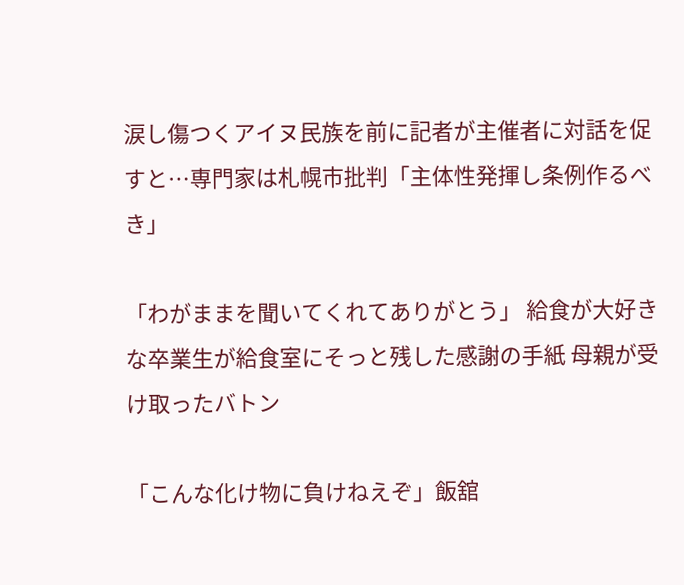涙し傷つくアイヌ民族を前に記者が主催者に対話を促すと…専門家は札幌市批判「主体性発揮し条例作るべき」

「わがままを聞いてくれてありがとう」 給食が大好きな卒業生が給食室にそっと残した感謝の手紙 母親が受け取ったバトン

「こんな化け物に負けねえぞ」飯舘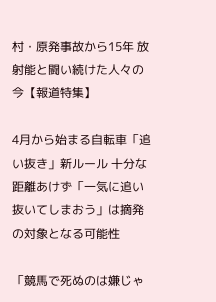村・原発事故から15年 放射能と闘い続けた人々の今【報道特集】

4月から始まる自転車「追い抜き」新ルール 十分な距離あけず「一気に追い抜いてしまおう」は摘発の対象となる可能性

「競馬で死ぬのは嫌じゃ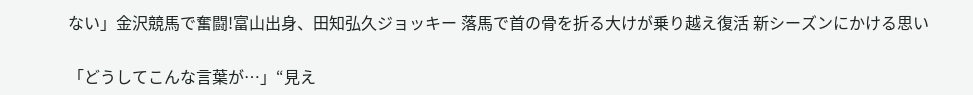ない」金沢競馬で奮闘!富山出身、田知弘久ジョッキー 落馬で首の骨を折る大けが乗り越え復活 新シーズンにかける思い

「どうしてこんな言葉が…」“見え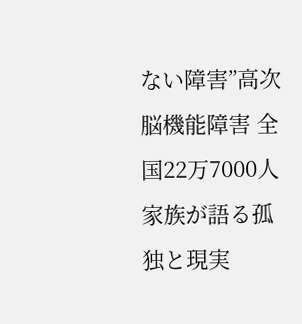ない障害”高次脳機能障害 全国22万7000人 家族が語る孤独と現実